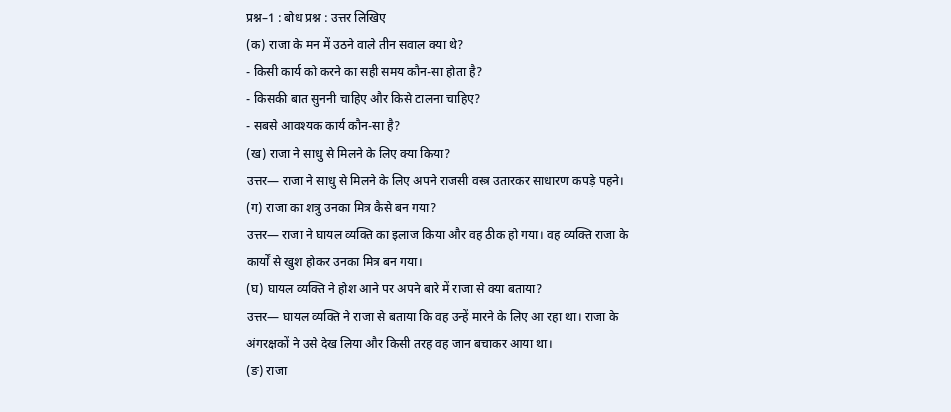प्रश्न–1 : बोध प्रश्न : उत्तर लिखिए
(क) राजा के मन में उठने वाले तीन सवाल क्या थे?
- किसी कार्य को करने का सही समय कौन-सा होता है?
- किसकी बात सुननी चाहिए और किसे टालना चाहिए?
- सबसे आवश्यक कार्य कौन-सा है?
(ख) राजा ने साधु से मिलने के लिए क्या किया?
उत्तर— राजा ने साधु से मिलने के लिए अपने राजसी वस्त्र उतारकर साधारण कपड़े पहने।
(ग) राजा का शत्रु उनका मित्र कैसे बन गया?
उत्तर— राजा ने घायल व्यक्ति का इलाज किया और वह ठीक हो गया। वह व्यक्ति राजा के कार्यों से खुश होकर उनका मित्र बन गया।
(घ) घायल व्यक्ति ने होश आने पर अपने बारे में राजा से क्या बताया?
उत्तर— घायल व्यक्ति ने राजा से बताया कि वह उन्हें मारने के लिए आ रहा था। राजा के अंगरक्षकों ने उसे देख लिया और किसी तरह वह जान बचाकर आया था।
(ङ) राजा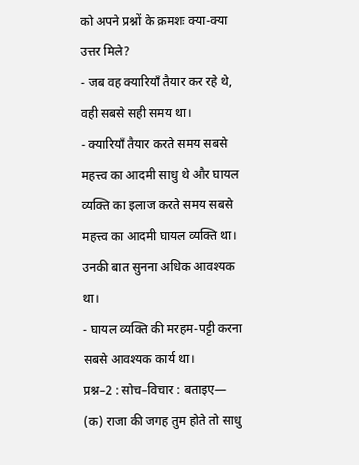को अपने प्रश्नों के क्रमशः क्या-क्या उत्तर मिले?
- जब वह क्यारियाँ तैयार कर रहे थे, वही सबसे सही समय था।
- क्यारियाँ तैयार करते समय सबसे महत्त्व का आदमी साधु थे और घायल व्यक्ति का इलाज करते समय सबसे महत्त्व का आदमी घायल व्यक्ति था। उनकी बात सुनना अधिक आवश्यक था।
- घायल व्यक्ति की मरहम-पट्टी करना सबसे आवश्यक कार्य था।
प्रश्न–2 : सोच–विचार : बताइए—
(क) राजा की जगह तुम होते तो साधु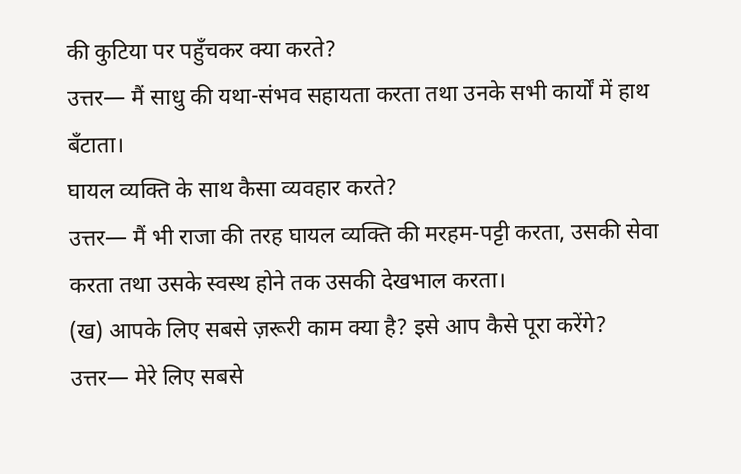की कुटिया पर पहुँचकर क्या करते?
उत्तर— मैं साधु की यथा-संभव सहायता करता तथा उनके सभी कार्यों में हाथ बँटाता।
घायल व्यक्ति के साथ कैसा व्यवहार करते?
उत्तर— मैं भी राजा की तरह घायल व्यक्ति की मरहम-पट्टी करता, उसकी सेवा करता तथा उसके स्वस्थ होने तक उसकी देखभाल करता।
(ख) आपके लिए सबसे ज़रूरी काम क्या है? इसे आप कैसे पूरा करेंगे?
उत्तर— मेरे लिए सबसे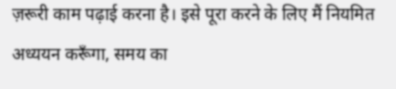ज़रूरी काम पढ़ाई करना है। इसे पूरा करने के लिए मैं नियमित अध्ययन करूँगा, समय का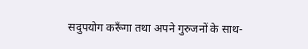सदुपयोग करूँगा तथा अपने गुरुजनों के साथ-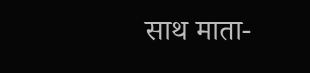साथ माता-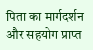पिता का मार्गदर्शन और सहयोग प्राप्त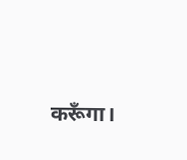करूँगा।